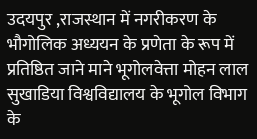उदयपुर ,राजस्थान में नगरीकरण के भौगोलिक अध्ययन के प्रणेता के रूप में प्रतिष्ठित जाने माने भूगोलवेत्ता मोहन लाल सुखाडिया विश्वविद्यालय के भूगोल विभाग के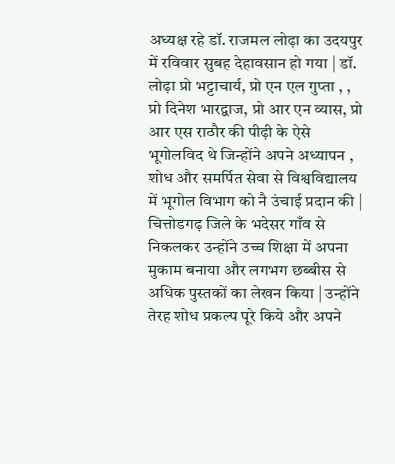अध्यक्ष रहे डॉ. राजमल लोढ़ा का उदयपुर में रविवार सुबह देहावसान हो गया | डॉ. लोढ़ा प्रो भट्टाचार्य, प्रो एन एल गुप्ता , , प्रो दिनेश भारद्वाज, प्रो आर एन व्यास, प्रो आर एस राठौर की पीढ़ी के ऐसे भूगोलविद थे जिन्होंने अपने अध्यापन , शोध और समर्पित सेवा से विश्वविद्यालय में भूगोल विभाग को नै उंचाई प्रदान की | चित्तोडगढ़ जिले के भदेसर गाँव से निकलकर उन्होंने उच्च शिक्षा में अपना मुकाम बनाया और लगभग छब्बीस से अधिक पुस्तकों का लेखन किया | उन्होंने तेरह शोध प्रकल्प पूरे किये और अपने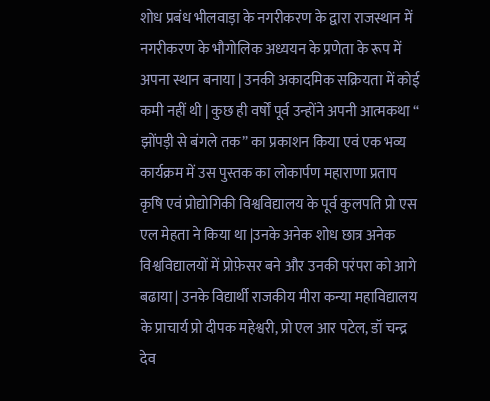शोध प्रबंध भीलवाड़ा के नगरीकरण के द्वारा राजस्थान में नगरीकरण के भौगोलिक अध्ययन के प्रणेता के रूप में अपना स्थान बनाया | उनकी अकादमिक सक्रियता में कोई कमी नहीं थी | कुछ ही वर्षों पूर्व उन्होंने अपनी आत्मकथा “ झोंपड़ी से बंगले तक” का प्रकाशन किया एवं एक भव्य कार्यक्रम में उस पुस्तक का लोकार्पण महाराणा प्रताप कृषि एवं प्रोद्योगिकी विश्वविद्यालय के पूर्व कुलपति प्रो एस एल मेहता ने किया था |उनके अनेक शोध छात्र अनेक विश्वविद्यालयों में प्रोफ़ेसर बने और उनकी परंपरा को आगे बढाया | उनके विद्यार्थी राजकीय मीरा कन्या महाविद्यालय के प्राचार्य प्रो दीपक महेश्वरी, प्रो एल आर पटेल, डॉ चन्द्र देव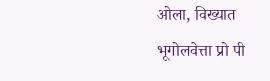ओला, विख्यात भूगोलवेत्ता प्रो पी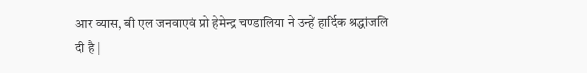आर व्यास, बी एल जनवाएवं प्रो हेमेन्द्र चण्डालिया ने उन्हें हार्दिक श्रद्धांजलि दी है |